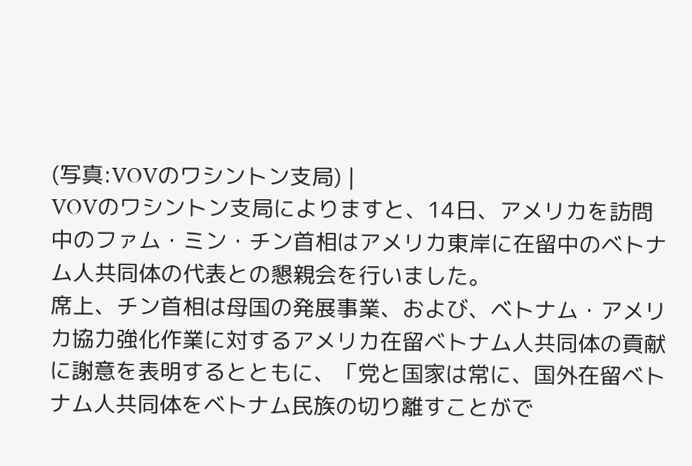(写真:VOVのワシントン支局) |
VOVのワシントン支局によりますと、14日、アメリカを訪問中のファム・ミン・チン首相はアメリカ東岸に在留中のベトナム人共同体の代表との懇親会を行いました。
席上、チン首相は母国の発展事業、および、ベトナム・アメリカ協力強化作業に対するアメリカ在留ベトナム人共同体の貢献に謝意を表明するとともに、「党と国家は常に、国外在留ベトナム人共同体をベトナム民族の切り離すことがで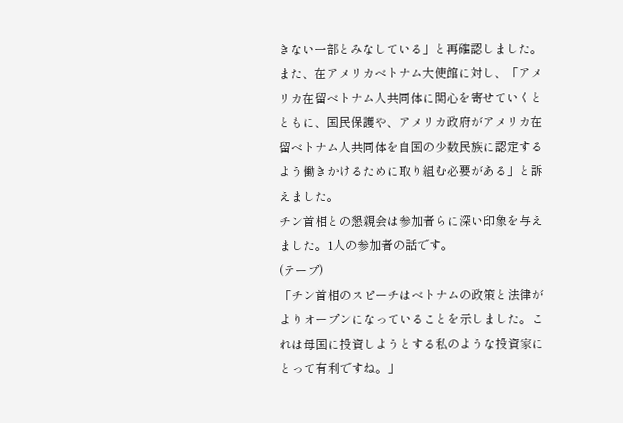きない一部とみなしている」と再確認しました。
また、在アメリカベトナム大使館に対し、「アメリカ在留ベトナム人共同体に関心を寄せていくとともに、国民保護や、アメリカ政府がアメリカ在留ベトナム人共同体を自国の少数民族に認定するよう働きかけるために取り組む必要がある」と訴えました。
チン首相との懇親会は参加者らに深い印象を与えました。1人の参加者の話です。
(テープ)
「チン首相のスピーチはベトナムの政策と法律がよりオープンになっていることを示しました。これは母国に投資しようとする私のような投資家にとって有利ですね。」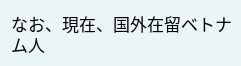なお、現在、国外在留ベトナム人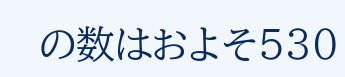の数はおよそ530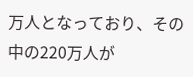万人となっており、その中の220万人が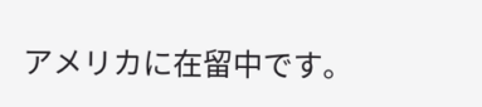アメリカに在留中です。